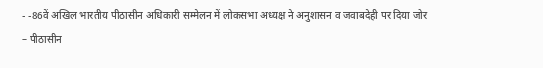- -86वें अखिल भारतीय पीठासीन अधिकारी सम्मेलन में लोकसभा अध्यक्ष ने अनुशासन व जवाबदेही पर दिया जोर
– पीठासीन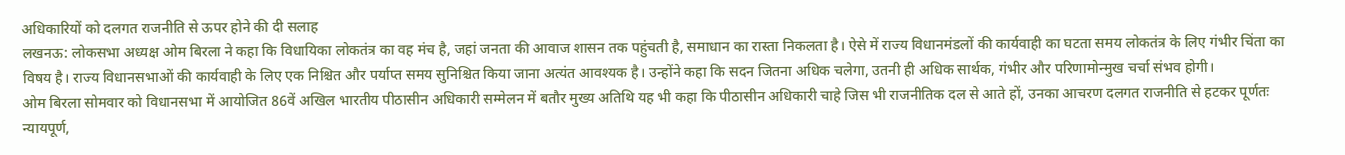अधिकारियों को दलगत राजनीति से ऊपर होने की दी सलाह
लखनऊ: लोकसभा अध्यक्ष ओम बिरला ने कहा कि विधायिका लोकतंत्र का वह मंच है, जहां जनता की आवाज शासन तक पहुंचती है, समाधान का रास्ता निकलता है। ऐसे में राज्य विधानमंडलों की कार्यवाही का घटता समय लोकतंत्र के लिए गंभीर चिंता का विषय है। राज्य विधानसभाओं की कार्यवाही के लिए एक निश्चित और पर्याप्त समय सुनिश्चित किया जाना अत्यंत आवश्यक है। उन्होंने कहा कि सदन जितना अधिक चलेगा, उतनी ही अधिक सार्थक, गंभीर और परिणामोन्मुख चर्चा संभव होगी।
ओम बिरला सोमवार को विधानसभा में आयोजित 86वें अखिल भारतीय पीठासीन अधिकारी सम्मेलन में बतौर मुख्य अतिथि यह भी कहा कि पीठासीन अधिकारी चाहे जिस भी राजनीतिक दल से आते हों, उनका आचरण दलगत राजनीति से हटकर पूर्णतः न्यायपूर्ण,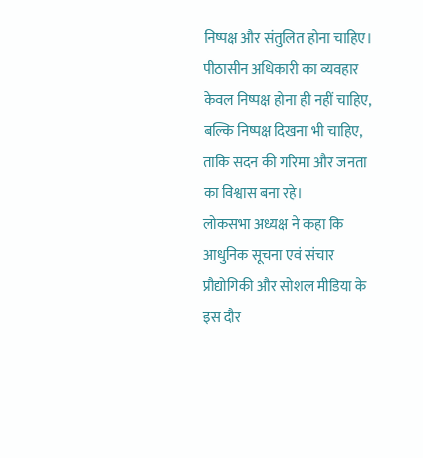निष्पक्ष और संतुलित होना चाहिए। पीठासीन अधिकारी का व्यवहार केवल निष्पक्ष होना ही नहीं चाहिए, बल्कि निष्पक्ष दिखना भी चाहिए, ताकि सदन की गरिमा और जनता का विश्वास बना रहे।
लोकसभा अध्यक्ष ने कहा कि आधुनिक सूचना एवं संचार प्रौद्योगिकी और सोशल मीडिया के इस दौर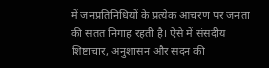में जनप्रतिनिधियों के प्रत्येक आचरण पर जनता की सतत निगाह रहती है। ऐसे में संसदीय शिष्टाचार, अनुशासन और सदन की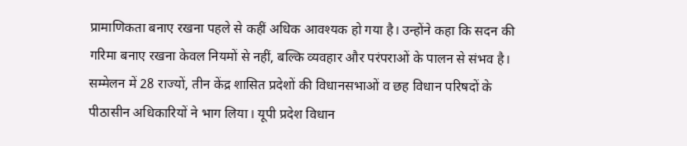प्रामाणिकता बनाए रखना पहले से कहीं अधिक आवश्यक हो गया है। उन्होंने कहा कि सदन की गरिमा बनाए रखना केवल नियमों से नहीं, बल्कि व्यवहार और परंपराओं के पालन से संभव है। सम्मेलन में 28 राज्यों, तीन केंद्र शासित प्रदेशों की विधानसभाओं व छह विधान परिषदों के पीठासीन अधिकारियों ने भाग लिया। यूपी प्रदेश विधान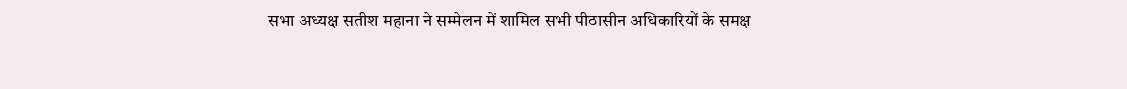सभा अध्यक्ष सतीश महाना ने सम्मेलन में शामिल सभी पीठासीन अधिकारियों के समक्ष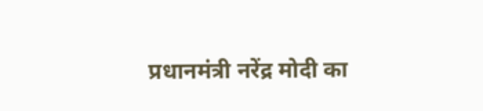प्रधानमंत्री नरेंद्र मोदी का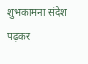शुभकामना संदेश पढ़कर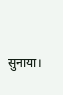सुनाया।